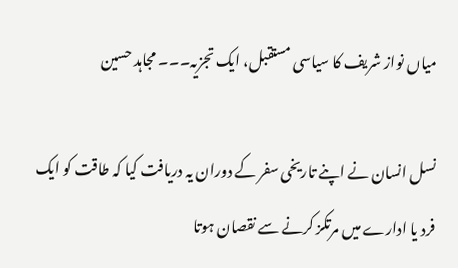میاں نواز شریف کا سیاسی مستقبل، ایک تجزیہ۔۔۔ مجاہد حسین

نسل انسان نے اپنے تاریخی سفر کے دوران یہ دریافت کیا کہ طاقت کو ایک فرد یا ادارے میں مرتکز کرنے سے نقصان ہوتا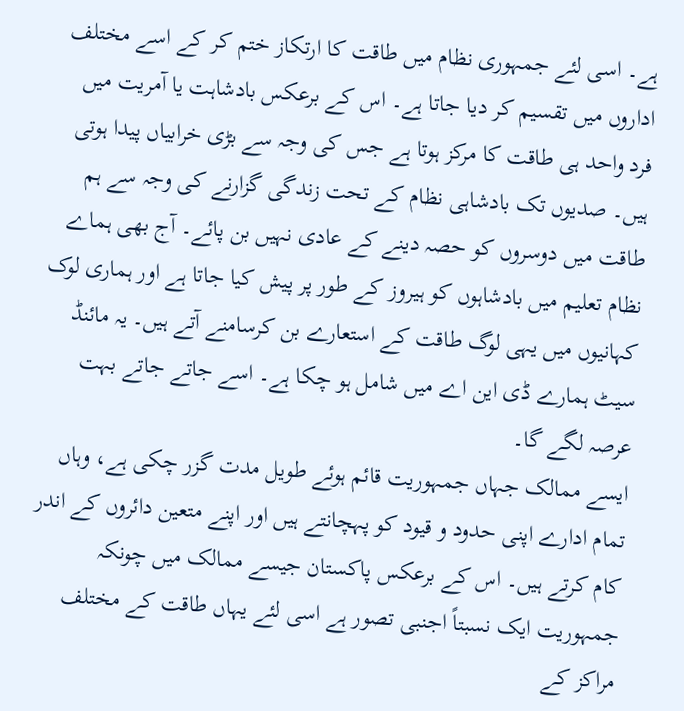ہے۔ اسی لئے جمہوری نظام میں طاقت کا ارتکاز ختم کر کے اسے مختلف اداروں میں تقسیم کر دیا جاتا ہے۔ اس کے برعکس بادشاہت یا آمریت میں فرد واحد ہی طاقت کا مرکز ہوتا ہے جس کی وجہ سے بڑی خرابیاں پیدا ہوتی ہیں۔ صدیوں تک بادشاہی نظام کے تحت زندگی گزارنے کی وجہ سے ہم طاقت میں دوسروں کو حصہ دینے کے عادی نہیں بن پائے۔ آج بھی ہماے نظام تعلیم میں بادشاہوں کو ہیروز کے طور پر پیش کیا جاتا ہے اور ہماری لوک کہانیوں میں یہی لوگ طاقت کے استعارے بن کرسامنے آتے ہیں۔ یہ مائنڈ سیٹ ہمارے ڈی این اے میں شامل ہو چکا ہے۔ اسے جاتے جاتے بہت عرصہ لگے گا۔
ایسے ممالک جہاں جمہوریت قائم ہوئے طویل مدت گزر چکی ہے، وہاں تمام ادارے اپنی حدود و قیود کو پہچانتے ہیں اور اپنے متعین دائروں کے اندر کام کرتے ہیں۔ اس کے برعکس پاکستان جیسے ممالک میں چونکہ جمہوریت ایک نسبتاً اجنبی تصور ہے اسی لئے یہاں طاقت کے مختلف مراکز کے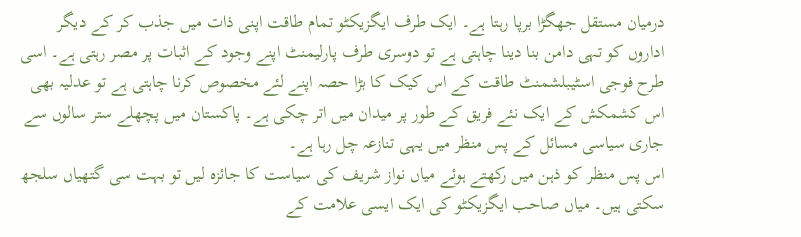درمیان مستقل جھگڑا برپا رہتا ہے۔ ایک طرف ایگزیکٹو تمام طاقت اپنی ذات میں جذب کر کے دیگر اداروں کو تہی دامن بنا دینا چاہتی ہے تو دوسری طرف پارلیمنٹ اپنے وجود کے اثبات پر مصر رہتی ہے۔ اسی طرح فوجی اسٹیبلشمنٹ طاقت کے اس کیک کا بڑا حصہ اپنے لئے مخصوص کرنا چاہتی ہے تو عدلیہ بھی اس کشمکش کے ایک نئے فریق کے طور پر میدان میں اتر چکی ہے۔ پاکستان میں پچھلے ستر سالوں سے جاری سیاسی مسائل کے پس منظر میں یہی تنازعہ چل رہا ہے۔
اس پس منظر کو ذہن میں رکھتے ہوئے میاں نواز شریف کی سیاست کا جائزہ لیں تو بہت سی گتھیاں سلجھ سکتی ہیں۔ میاں صاحب ایگزیکٹو کی ایک ایسی علامت کے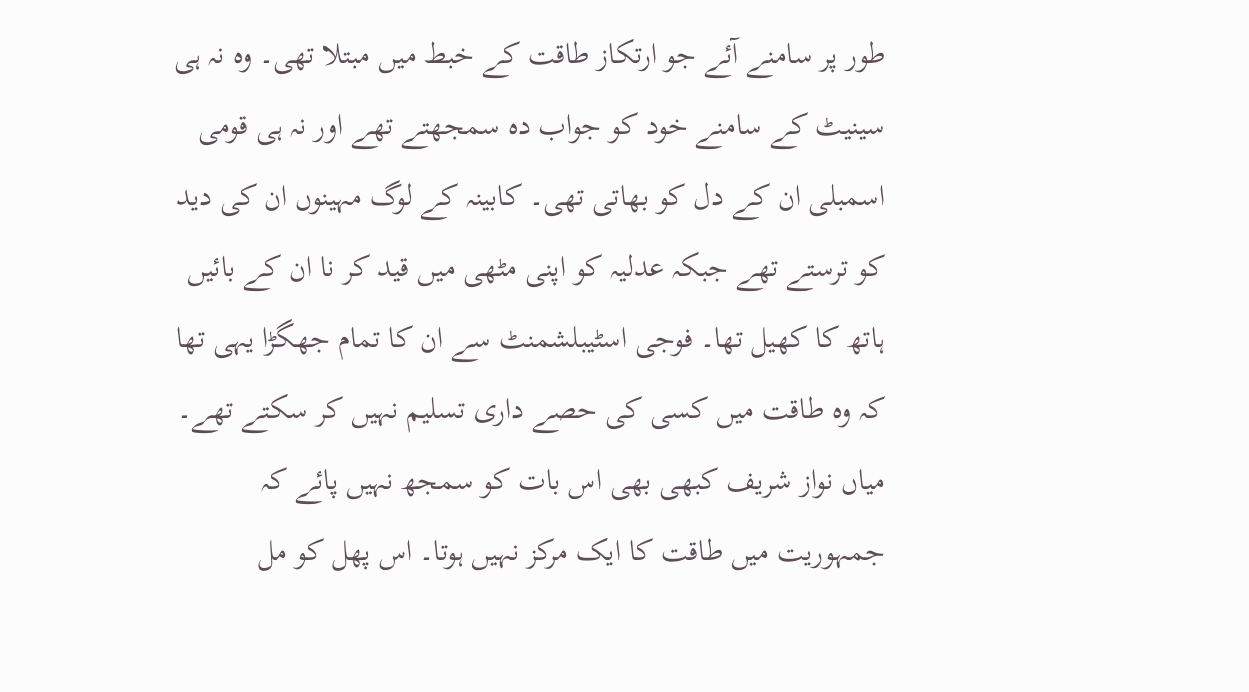طور پر سامنے آئے جو ارتکاز طاقت کے خبط میں مبتلا تھی۔ وہ نہ ہی سینیٹ کے سامنے خود کو جواب دہ سمجھتے تھے اور نہ ہی قومی اسمبلی ان کے دل کو بھاتی تھی۔ کابینہ کے لوگ مہینوں ان کی دید کو ترستے تھے جبکہ عدلیہ کو اپنی مٹھی میں قید کر نا ان کے بائیں ہاتھ کا کھیل تھا۔ فوجی اسٹیبلشمنٹ سے ان کا تمام جھگڑا یہی تھا کہ وہ طاقت میں کسی کی حصے داری تسلیم نہیں کر سکتے تھے۔ میاں نواز شریف کبھی بھی اس بات کو سمجھ نہیں پائے کہ جمہوریت میں طاقت کا ایک مرکز نہیں ہوتا۔ اس پھل کو مل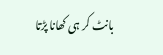بانٹ کر ہی کھانا پڑتا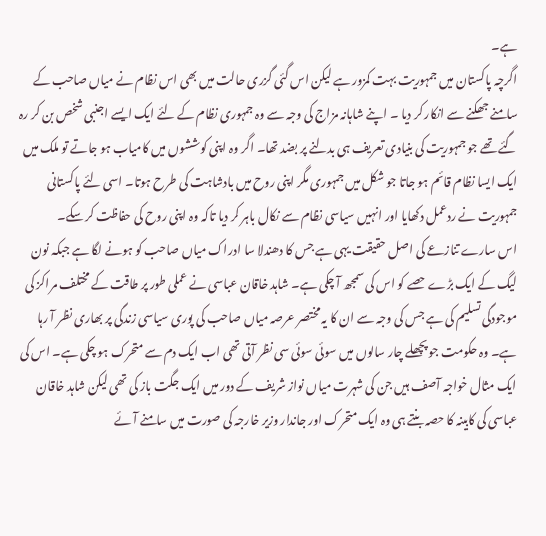ہے۔
اگرچہ پاکستان میں جمہوریت بہت کمزور ہے لیکن اس گئی گزری حالت میں بھی اس نظام نے میاں صاحب کے سامنے جھکنے سے انکار کر دیا ۔ اپنے شاہانہ مزاج کی وجہ سے وہ جمہوری نظام کے لئے ایک ایسے اجنبی شخص بن کر رہ گئے تھے جو جمہوریت کی بنیادی تعریف ہی بدلنے پر بضد تھا۔ اگر وہ اپنی کوششوں میں کامیاب ہو جاتے تو ملک میں ایک ایسا نظام قائم ہو جاتا جو شکل میں جمہوری مگر اپنی روح میں بادشاہت کی طرح ہوتا۔ اسی لئے پاکستانی جمہوریت نے ردعمل دکھایا اور انہیں سیاسی نظام سے نکال باہر کر دیا تاکہ وہ اپنی روح کی حفاظت کر سکے۔
اس سارے تنازعے کی اصل حقیقت یہی ہے جس کا دھندلا سا ادراک میاں صاحب کو ہونے لگا ہے جبکہ نون لیگ کے ایک بڑے حصے کو اس کی سمجھ آ چکی ہے۔ شاہد خاقان عباسی نے عملی طور پر طاقت کے مختلف مراکز کی موجودگی تسلیم کی ہے جس کی وجہ سے ان کا یہ مختصر عرصہ میاں صاحب کی پوری سیاسی زندگی پر بھاری نظر آ رہا ہے۔ وہ حکومت جو پچھلے چار سالوں میں سوئی سوئی سی نظر آتی تھی اب ایک دم سے متحرک ہو چکی ہے۔ اس کی ایک مثال خواجہ آصف ہیں جن کی شہرت میاں نواز شریف کے دور میں ایک جگت باز کی تھی لیکن شاہد خاقان عباسی کی کابینہ کا حصہ بنتے ہی وہ ایک متحرک اور جاندار وزیر خارجہ کی صورت میں سامنے آئے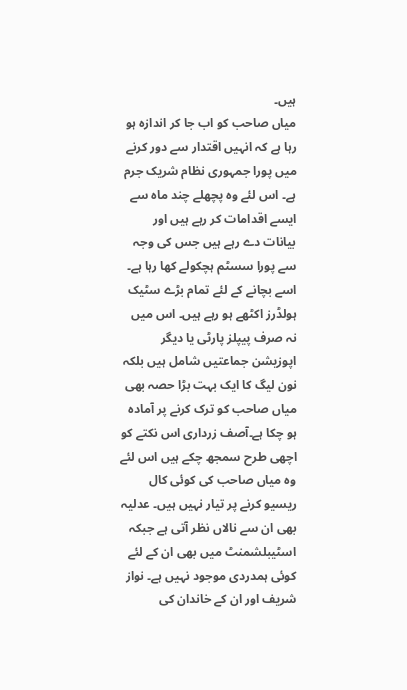ہیں۔
میاں صاحب کو اب جا کر اندازہ ہو رہا ہے کہ انہیں اقتدار سے دور کرنے میں پورا جمہوری نظام شریک جرم ہے۔ اس لئے وہ پچھلے چند ماہ سے ایسے اقدامات کر رہے ہیں اور بیانات دے رہے ہیں جس کی وجہ سے پورا سسٹم ہچکولے کھا رہا ہے۔ اسے بچانے کے لئے تمام بڑے سٹیک ہولڈرز اکٹھے ہو رہے ہیں۔ اس میں نہ صرف پیپلز پارٹی یا دیگر اپوزیشن جماعتیں شامل ہیں بلکہ نون لیگ کا ایک بہت بڑا حصہ بھی میاں صاحب کو ترک کرنے پر آمادہ ہو چکا ہے۔آصف زرداری اس نکتے کو اچھی طرح سمجھ چکے ہیں اس لئے وہ میاں صاحب کی کوئی کال ریسیو کرنے پر تیار نہیں ہیں۔ عدلیہ بھی ان سے نالاں نظر آتی ہے جبکہ اسٹیبلشمنٹ میں بھی ان کے لئے کوئی ہمدردی موجود نہیں ہے۔ نواز شریف اور ان کے خاندان کی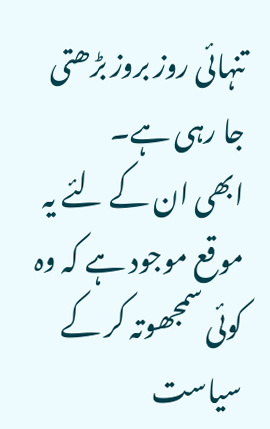تنہائی روز بروز بڑھتی جا رہی ہے۔
ابھی ان کے لئے یہ موقع موجود ہے کہ وہ کوئی سمجھوتہ کر کے سیاست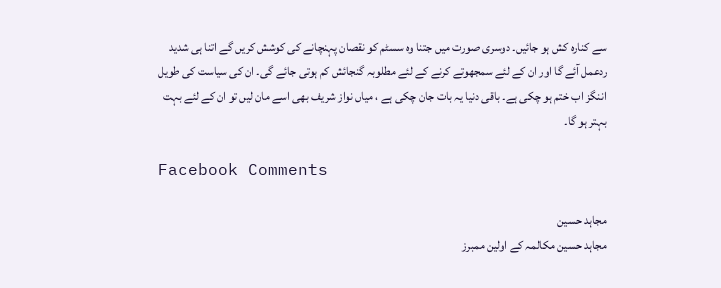سے کنارہ کش ہو جائیں۔ دوسری صورت میں جتنا وہ سسٹم کو نقصان پہنچانے کی کوشش کریں گے اتنا ہی شدید ردعمل آئے گا اور ان کے لئے سمجھوتے کرنے کے لئے مطلوبہ گنجائش کم ہوتی جائے گی۔ ان کی سیاست کی طویل اننگز اب ختم ہو چکی ہے۔ باقی دنیا یہ بات جان چکی ہے ، میاں نواز شریف بھی اسے مان لیں تو ان کے لئے بہت بہتر ہو گا۔

Facebook Comments

مجاہد حسین
مجاہد حسین مکالمہ کے اولین ممبرز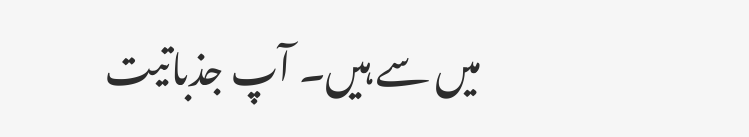میں سے ہیں۔ آپ جذباتیت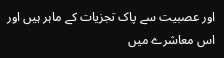اور عصبیت سے پاک تجزیات کے ماہر ہیں اور اس معاشرے میں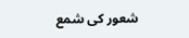شعور کی شمع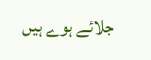جلائے ہوے ہیں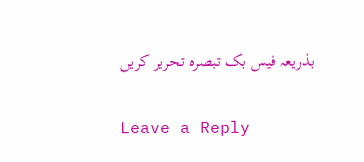بذریعہ فیس بک تبصرہ تحریر کریں

Leave a Reply